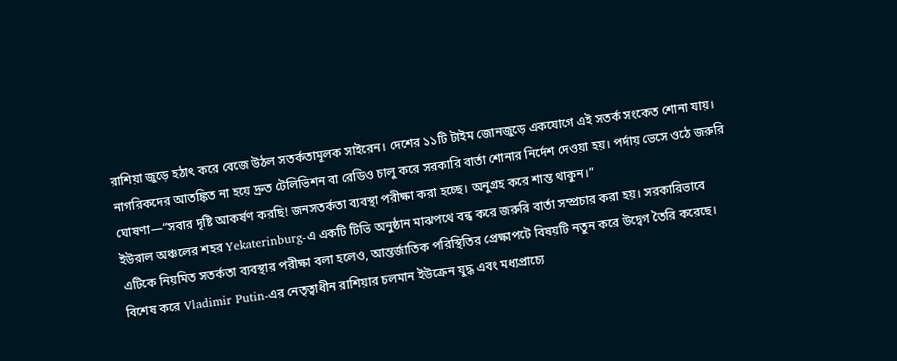রাশিয়া জুড়ে হঠাৎ করে বেজে উঠল সতর্কতামূলক সাইরেন। দেশের ১১টি টাইম জোনজুড়ে একযোগে এই সতর্ক সংকেত শোনা যায়। নাগরিকদের আতঙ্কিত না হয়ে দ্রুত টেলিভিশন বা রেডিও চালু করে সরকারি বার্তা শোনার নির্দেশ দেওয়া হয়। পর্দায় ভেসে ওঠে জরুরি ঘোষণা—“সবার দৃষ্টি আকর্ষণ করছি! জনসতর্কতা ব্যবস্থা পরীক্ষা করা হচ্ছে। অনুগ্রহ করে শান্ত থাকুন।”
ইউরাল অঞ্চলের শহর Yekaterinburg-এ একটি টিভি অনুষ্ঠান মাঝপথে বন্ধ করে জরুরি বার্তা সম্প্রচার করা হয়। সরকারিভাবে এটিকে নিয়মিত সতর্কতা ব্যবস্থার পরীক্ষা বলা হলেও, আন্তর্জাতিক পরিস্থিতির প্রেক্ষাপটে বিষয়টি নতুন করে উদ্বেগ তৈরি করেছে। বিশেষ করে Vladimir Putin-এর নেতৃত্বাধীন রাশিয়ার চলমান ইউক্রেন যুদ্ধ এবং মধ্যপ্রাচ্যে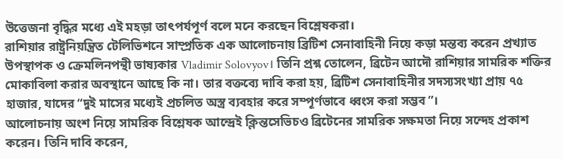উত্তেজনা বৃদ্ধির মধ্যে এই মহড়া তাৎপর্যপূর্ণ বলে মনে করছেন বিশ্লেষকরা।
রাশিয়ার রাষ্ট্রনিয়ন্ত্রিত টেলিভিশনে সাম্প্রতিক এক আলোচনায় ব্রিটিশ সেনাবাহিনী নিয়ে কড়া মন্তব্য করেন প্রখ্যাত উপস্থাপক ও ক্রেমলিনপন্থী ভাষ্যকার Vladimir Solovyov। তিনি প্রশ্ন তোলেন, ব্রিটেন আদৌ রাশিয়ার সামরিক শক্তির মোকাবিলা করার অবস্থানে আছে কি না। তার বক্তব্যে দাবি করা হয়, ব্রিটিশ সেনাবাহিনীর সদস্যসংখ্যা প্রায় ৭৫ হাজার, যাদের “দুই মাসের মধ্যেই প্রচলিত অস্ত্র ব্যবহার করে সম্পূর্ণভাবে ধ্বংস করা সম্ভব”।
আলোচনায় অংশ নিয়ে সামরিক বিশ্লেষক আন্দ্রেই ক্লিন্তসেভিচও ব্রিটেনের সামরিক সক্ষমতা নিয়ে সন্দেহ প্রকাশ করেন। তিনি দাবি করেন,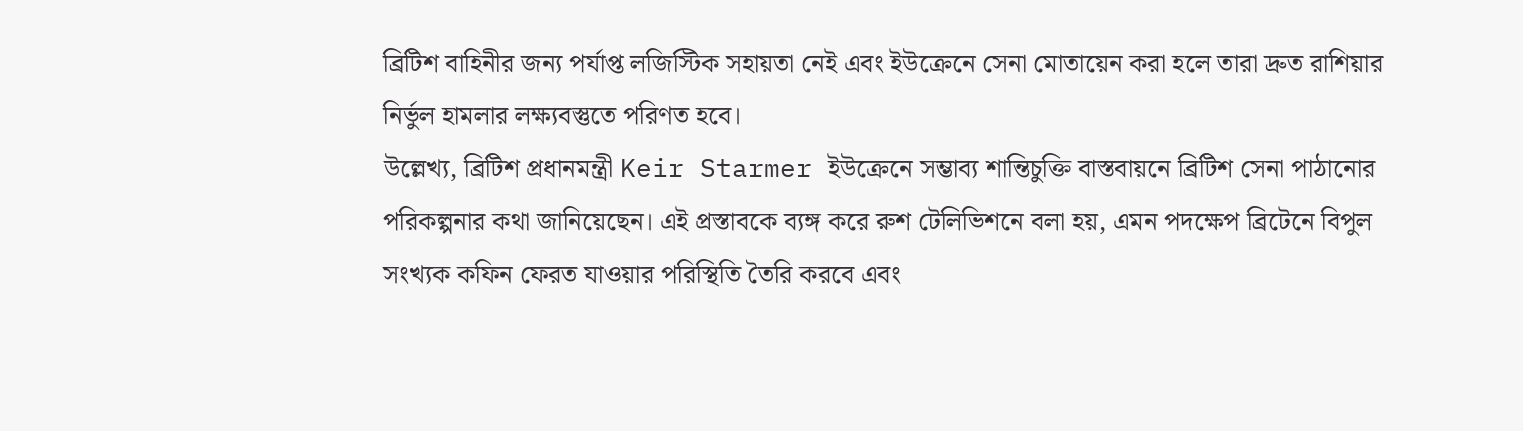ব্রিটিশ বাহিনীর জন্য পর্যাপ্ত লজিস্টিক সহায়তা নেই এবং ইউক্রেনে সেনা মোতায়েন করা হলে তারা দ্রুত রাশিয়ার নির্ভুল হামলার লক্ষ্যবস্তুতে পরিণত হবে।
উল্লেখ্য, ব্রিটিশ প্রধানমন্ত্রী Keir Starmer ইউক্রেনে সম্ভাব্য শান্তিচুক্তি বাস্তবায়নে ব্রিটিশ সেনা পাঠানোর পরিকল্পনার কথা জানিয়েছেন। এই প্রস্তাবকে ব্যঙ্গ করে রুশ টেলিভিশনে বলা হয়, এমন পদক্ষেপ ব্রিটেনে বিপুল সংখ্যক কফিন ফেরত যাওয়ার পরিস্থিতি তৈরি করবে এবং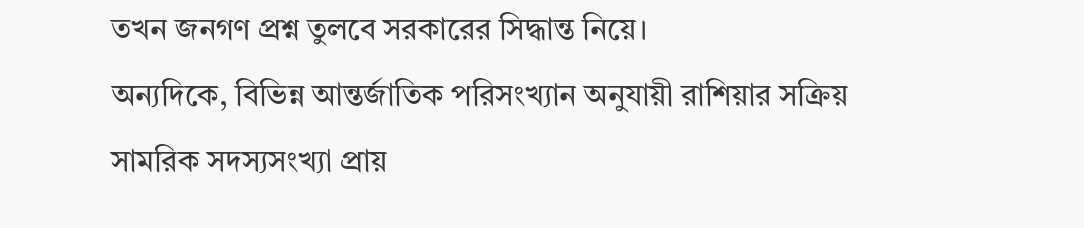তখন জনগণ প্রশ্ন তুলবে সরকারের সিদ্ধান্ত নিয়ে।
অন্যদিকে, বিভিন্ন আন্তর্জাতিক পরিসংখ্যান অনুযায়ী রাশিয়ার সক্রিয় সামরিক সদস্যসংখ্যা প্রায়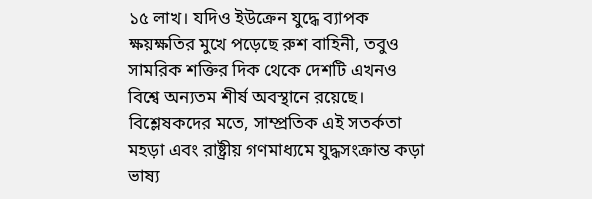১৫ লাখ। যদিও ইউক্রেন যুদ্ধে ব্যাপক ক্ষয়ক্ষতির মুখে পড়েছে রুশ বাহিনী, তবুও সামরিক শক্তির দিক থেকে দেশটি এখনও বিশ্বে অন্যতম শীর্ষ অবস্থানে রয়েছে।
বিশ্লেষকদের মতে, সাম্প্রতিক এই সতর্কতা মহড়া এবং রাষ্ট্রীয় গণমাধ্যমে যুদ্ধসংক্রান্ত কড়া ভাষ্য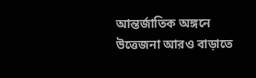আন্তর্জাতিক অঙ্গনে উত্তেজনা আরও বাড়াতে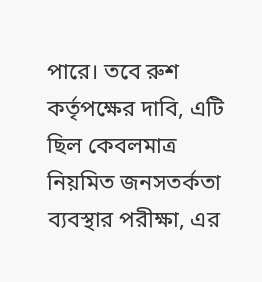পারে। তবে রুশ কর্তৃপক্ষের দাবি, এটি ছিল কেবলমাত্র নিয়মিত জনসতর্কতা ব্যবস্থার পরীক্ষা, এর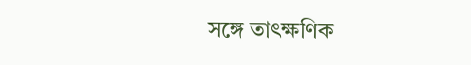সঙ্গে তাৎক্ষণিক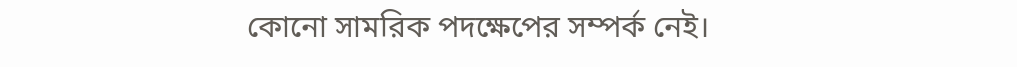কোনো সামরিক পদক্ষেপের সম্পর্ক নেই।